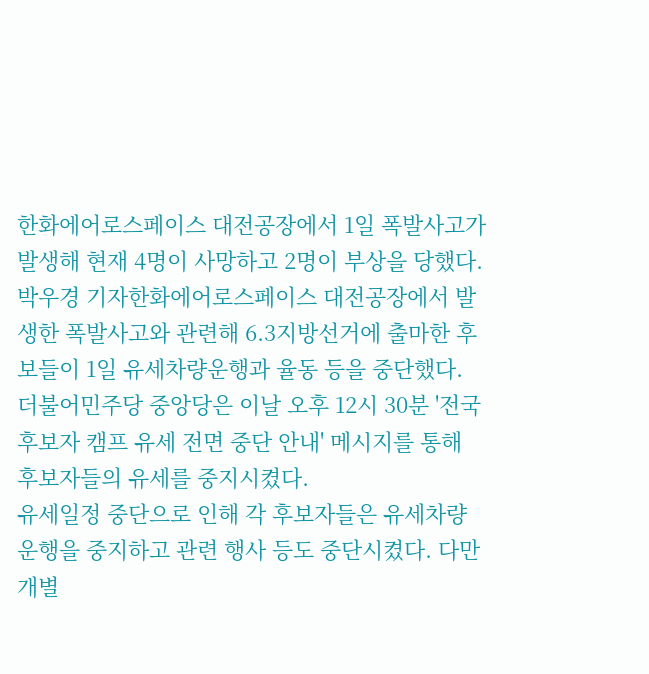한화에어로스페이스 대전공장에서 1일 폭발사고가 발생해 현재 4명이 사망하고 2명이 부상을 당했다. 박우경 기자한화에어로스페이스 대전공장에서 발생한 폭발사고와 관련해 6.3지방선거에 출마한 후보들이 1일 유세차량운행과 율동 등을 중단했다.
더불어민주당 중앙당은 이날 오후 12시 30분 '전국 후보자 캠프 유세 전면 중단 안내' 메시지를 통해 후보자들의 유세를 중지시켰다.
유세일정 중단으로 인해 각 후보자들은 유세차량 운행을 중지하고 관련 행사 등도 중단시켰다. 다만 개별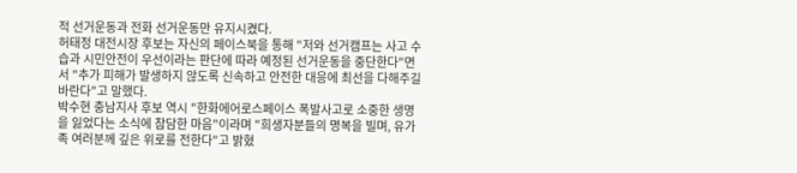적 선거운동과 전화 선거운동만 유지시켰다.
허태정 대전시장 후보는 자신의 페이스북을 통해 "저와 선거캠프는 사고 수습과 시민안전이 우선이라는 판단에 따라 예정된 선거운동을 중단한다"면서 "추가 피해가 발생하지 않도록 신속하고 안전한 대응에 최선을 다해주길 바란다"고 말했다.
박수현 충남지사 후보 역시 "한화에어로스페이스 폭발사고로 소중한 생명을 잃었다는 소식에 참담한 마음"이라며 "희생자분들의 명복을 빌며, 유가족 여러분께 깊은 위로를 전한다"고 밝혔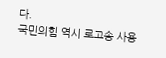다.
국민의힘 역시 로고송 사용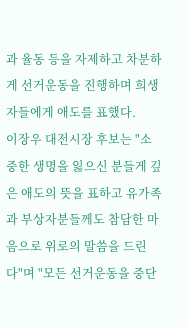과 율동 등을 자제하고 차분하게 선거운동을 진행하며 희생자들에게 애도를 표했다.
이장우 대전시장 후보는 "소중한 생명을 잃으신 분들게 깊은 애도의 뜻을 표하고 유가족과 부상자분들께도 참담한 마음으로 위로의 말씀을 드린다"며 "모든 선거운동을 중단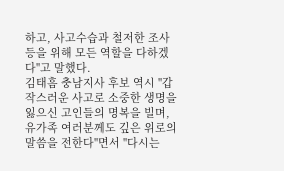하고, 사고수습과 철저한 조사 등을 위해 모든 역할을 다하겠다"고 말했다.
김태흠 충남지사 후보 역시 "갑작스러운 사고로 소중한 생명을 잃으신 고인들의 명복을 빌며, 유가족 여러분께도 깊은 위로의 말씀을 전한다"면서 "다시는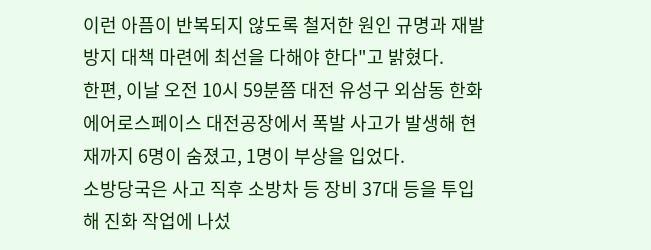이런 아픔이 반복되지 않도록 철저한 원인 규명과 재발 방지 대책 마련에 최선을 다해야 한다"고 밝혔다.
한편, 이날 오전 10시 59분쯤 대전 유성구 외삼동 한화에어로스페이스 대전공장에서 폭발 사고가 발생해 현재까지 6명이 숨졌고, 1명이 부상을 입었다.
소방당국은 사고 직후 소방차 등 장비 37대 등을 투입해 진화 작업에 나섰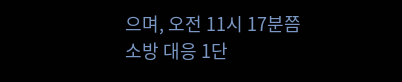으며, 오전 11시 17분쯤 소방 대응 1단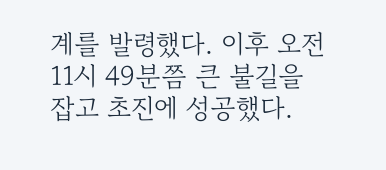계를 발령했다. 이후 오전 11시 49분쯤 큰 불길을 잡고 초진에 성공했다.